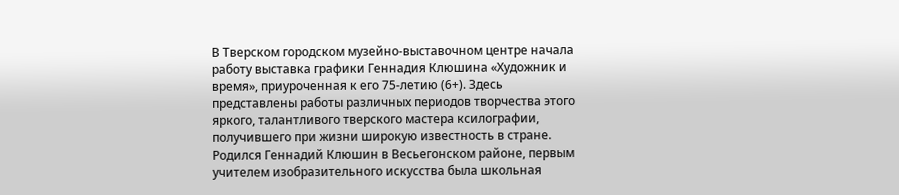В Тверском городском музейно-выставочном центре начала работу выставка графики Геннадия Клюшина «Художник и время», приуроченная к его 75-летию (6+). Здесь представлены работы различных периодов творчества этого яркого, талантливого тверского мастера ксилографии, получившего при жизни широкую известность в стране.
Родился Геннадий Клюшин в Весьегонском районе, первым учителем изобразительного искусства была школьная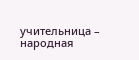учительница – народная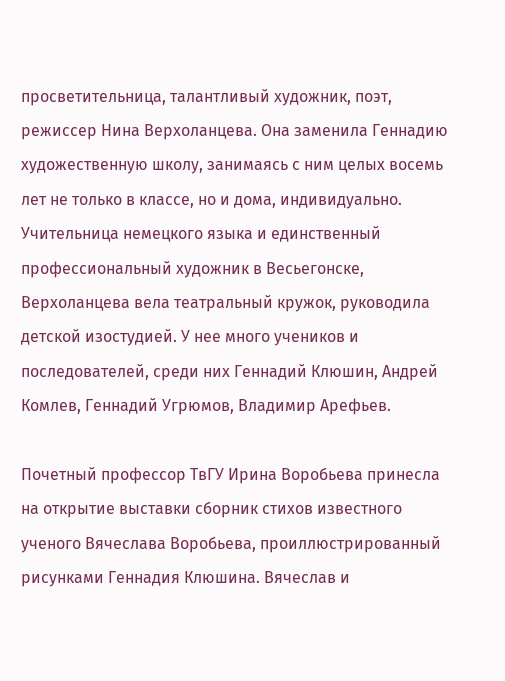просветительница, талантливый художник, поэт, режиссер Нина Верхоланцева. Она заменила Геннадию художественную школу, занимаясь с ним целых восемь лет не только в классе, но и дома, индивидуально.
Учительница немецкого языка и единственный профессиональный художник в Весьегонске, Верхоланцева вела театральный кружок, руководила детской изостудией. У нее много учеников и последователей, среди них Геннадий Клюшин, Андрей Комлев, Геннадий Угрюмов, Владимир Арефьев.

Почетный профессор ТвГУ Ирина Воробьева принесла на открытие выставки сборник стихов известного ученого Вячеслава Воробьева, проиллюстрированный рисунками Геннадия Клюшина. Вячеслав и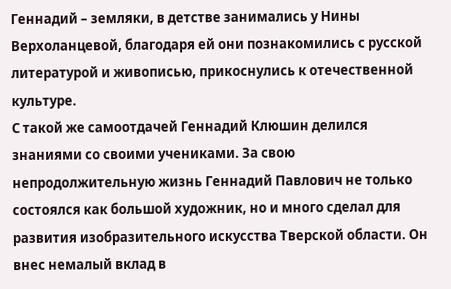Геннадий – земляки, в детстве занимались у Нины Верхоланцевой, благодаря ей они познакомились с русской литературой и живописью, прикоснулись к отечественной культуре.
С такой же самоотдачей Геннадий Клюшин делился знаниями со своими учениками. За свою непродолжительную жизнь Геннадий Павлович не только состоялся как большой художник, но и много сделал для развития изобразительного искусства Тверской области. Он внес немалый вклад в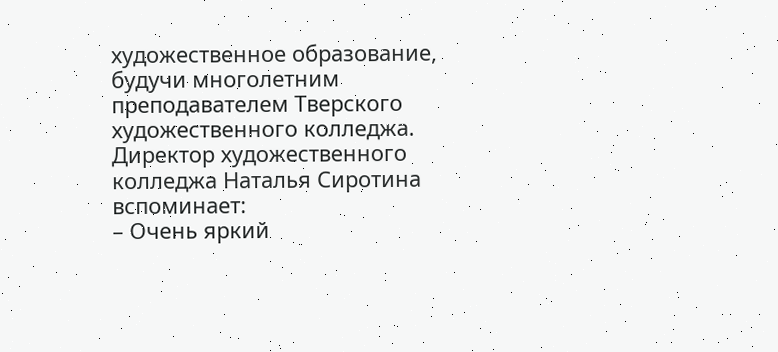художественное образование, будучи многолетним преподавателем Тверского художественного колледжа.
Директор художественного колледжа Наталья Сиротина вспоминает:
– Очень яркий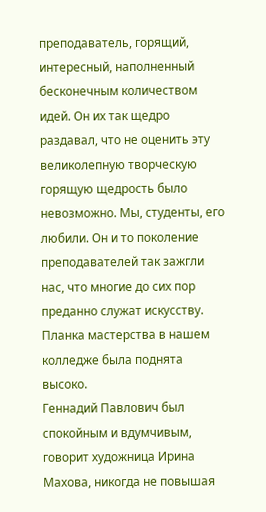преподаватель, горящий, интересный, наполненный бесконечным количеством идей. Он их так щедро раздавал, что не оценить эту великолепную творческую горящую щедрость было невозможно. Мы, студенты, его любили. Он и то поколение преподавателей так зажгли нас, что многие до сих пор преданно служат искусству. Планка мастерства в нашем колледже была поднята высоко.
Геннадий Павлович был спокойным и вдумчивым, говорит художница Ирина Махова, никогда не повышая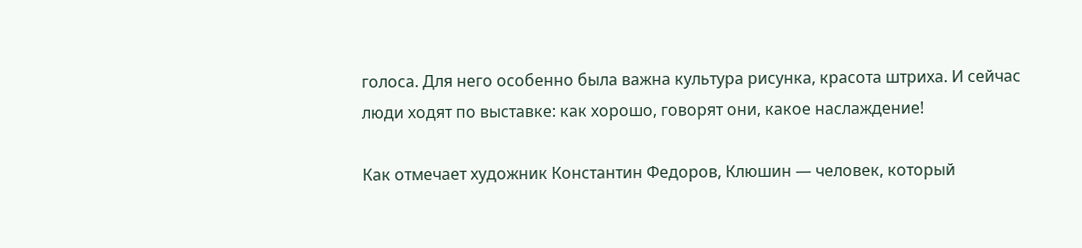голоса. Для него особенно была важна культура рисунка, красота штриха. И сейчас люди ходят по выставке: как хорошо, говорят они, какое наслаждение!

Как отмечает художник Константин Федоров, Клюшин — человек, который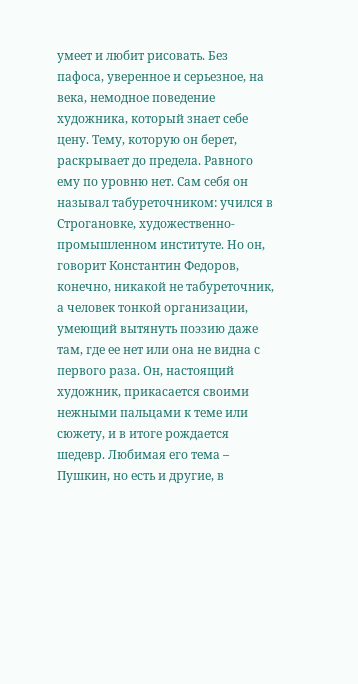умеет и любит рисовать. Без пафоса, уверенное и серьезное, на века, немодное поведение художника, который знает себе цену. Тему, которую он берет, раскрывает до предела. Равного ему по уровню нет. Сам себя он называл табуреточником: учился в Строгановке, художественно-промышленном институте. Но он, говорит Константин Федоров, конечно, никакой не табуреточник, а человек тонкой организации, умеющий вытянуть поэзию даже там, где ее нет или она не видна с первого раза. Он, настоящий художник, прикасается своими нежными пальцами к теме или сюжету, и в итоге рождается шедевр. Любимая его тема – Пушкин, но есть и другие, в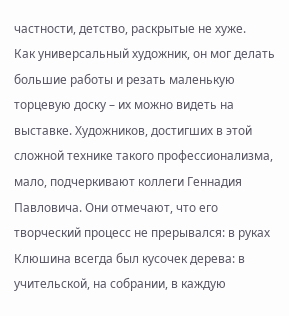частности, детство, раскрытые не хуже.
Как универсальный художник, он мог делать большие работы и резать маленькую торцевую доску – их можно видеть на выставке. Художников, достигших в этой сложной технике такого профессионализма, мало, подчеркивают коллеги Геннадия Павловича. Они отмечают, что его творческий процесс не прерывался: в руках Клюшина всегда был кусочек дерева: в учительской, на собрании, в каждую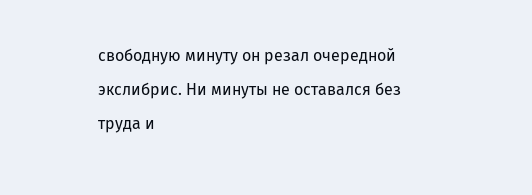свободную минуту он резал очередной экслибрис. Ни минуты не оставался без труда и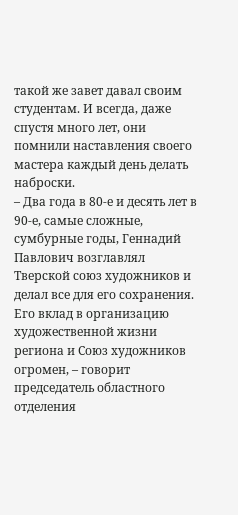такой же завет давал своим студентам. И всегда, даже спустя много лет, они помнили наставления своего мастера каждый день делать наброски.
– Два года в 80-е и десять лет в 90-е, самые сложные, сумбурные годы, Геннадий Павлович возглавлял Тверской союз художников и делал все для его сохранения. Его вклад в организацию художественной жизни региона и Союз художников огромен, – говорит председатель областного отделения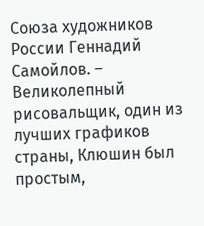Союза художников России Геннадий Самойлов. – Великолепный рисовальщик, один из лучших графиков страны, Клюшин был простым,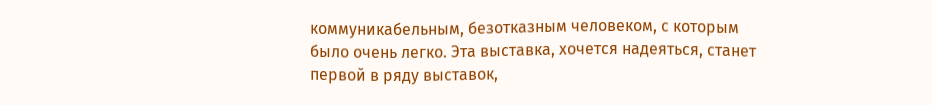коммуникабельным, безотказным человеком, с которым было очень легко. Эта выставка, хочется надеяться, станет первой в ряду выставок,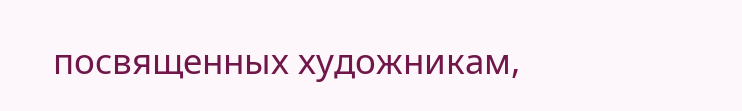посвященных художникам,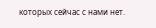которых сейчас с нами нет.